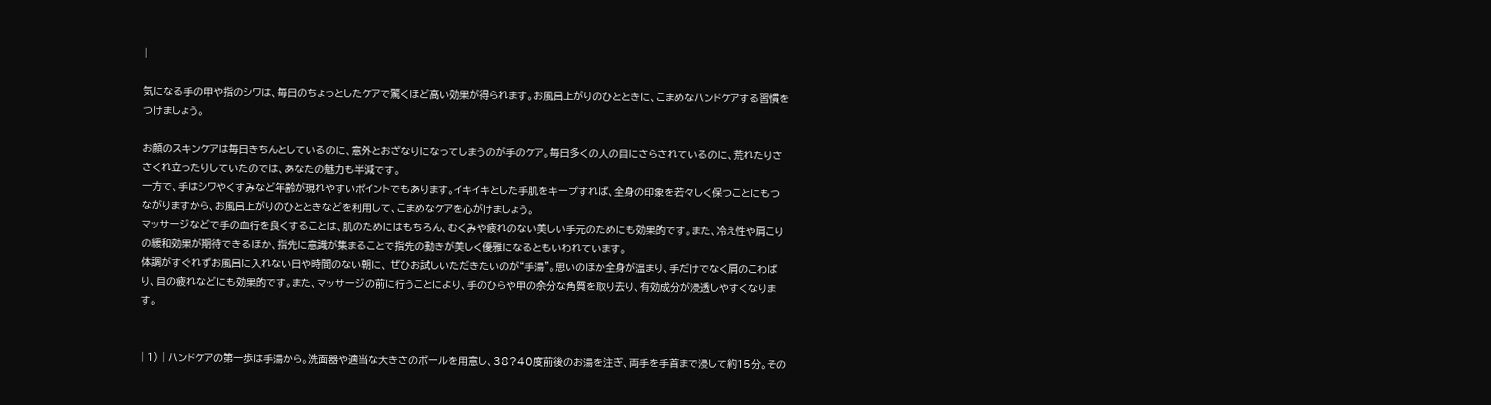|

気になる手の甲や指のシワは、毎日のちょっとしたケアで驚くほど高い効果が得られます。お風呂上がりのひとときに、こまめなハンドケアする習慣をつけましょう。

お顔のスキンケアは毎日きちんとしているのに、意外とおざなりになってしまうのが手のケア。毎日多くの人の目にさらされているのに、荒れたりささくれ立ったりしていたのでは、あなたの魅力も半減です。
一方で、手はシワやくすみなど年齢が現れやすいポイントでもあります。イキイキとした手肌をキープすれば、全身の印象を若々しく保つことにもつながりますから、お風呂上がりのひとときなどを利用して、こまめなケアを心がけましょう。
マッサージなどで手の血行を良くすることは、肌のためにはもちろん、むくみや疲れのない美しい手元のためにも効果的です。また、冷え性や肩こりの緩和効果が期待できるほか、指先に意識が集まることで指先の動きが美しく優雅になるともいわれています。
体調がすぐれずお風呂に入れない日や時間のない朝に、 ぜひお試しいただきたいのが“手湯”。思いのほか全身が温まり、手だけでなく肩のこわばり、目の疲れなどにも効果的です。また、マッサージの前に行うことにより、手のひらや甲の余分な角質を取り去り、有効成分が浸透しやすくなります。


| 1) | ハンドケアの第一歩は手湯から。洗面器や適当な大きさのボールを用意し、38?40度前後のお湯を注ぎ、両手を手首まで浸して約15分。その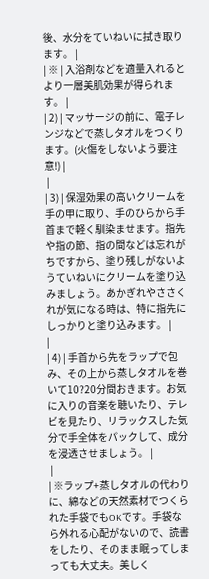後、水分をていねいに拭き取ります。 |
| ※ | 入浴剤などを適量入れるとより一層美肌効果が得られます。 |
| 2) | マッサージの前に、電子レンジなどで蒸しタオルをつくります。(火傷をしないよう要注意!) |
 |
| 3) | 保湿効果の高いクリームを手の甲に取り、手のひらから手首まで軽く馴染ませます。指先や指の節、指の間などは忘れがちですから、塗り残しがないようていねいにクリームを塗り込みましょう。あかぎれやささくれが気になる時は、特に指先にしっかりと塗り込みます。 |
|
| 4) | 手首から先をラップで包み、その上から蒸しタオルを巻いて10?20分間おきます。お気に入りの音楽を聴いたり、テレビを見たり、リラックスした気分で手全体をパックして、成分を浸透させましょう。 |
 |
| ※ラップ+蒸しタオルの代わりに、綿などの天然素材でつくられた手袋でもOKです。手袋なら外れる心配がないので、読書をしたり、そのまま眠ってしまっても大丈夫。美しく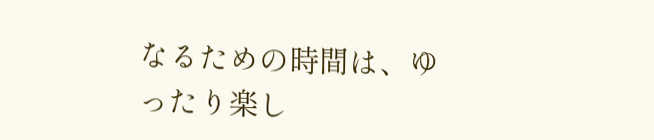なるための時間は、ゆったり楽し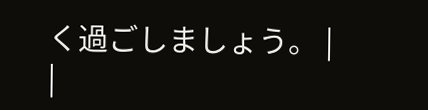く過ごしましょう。 |
|